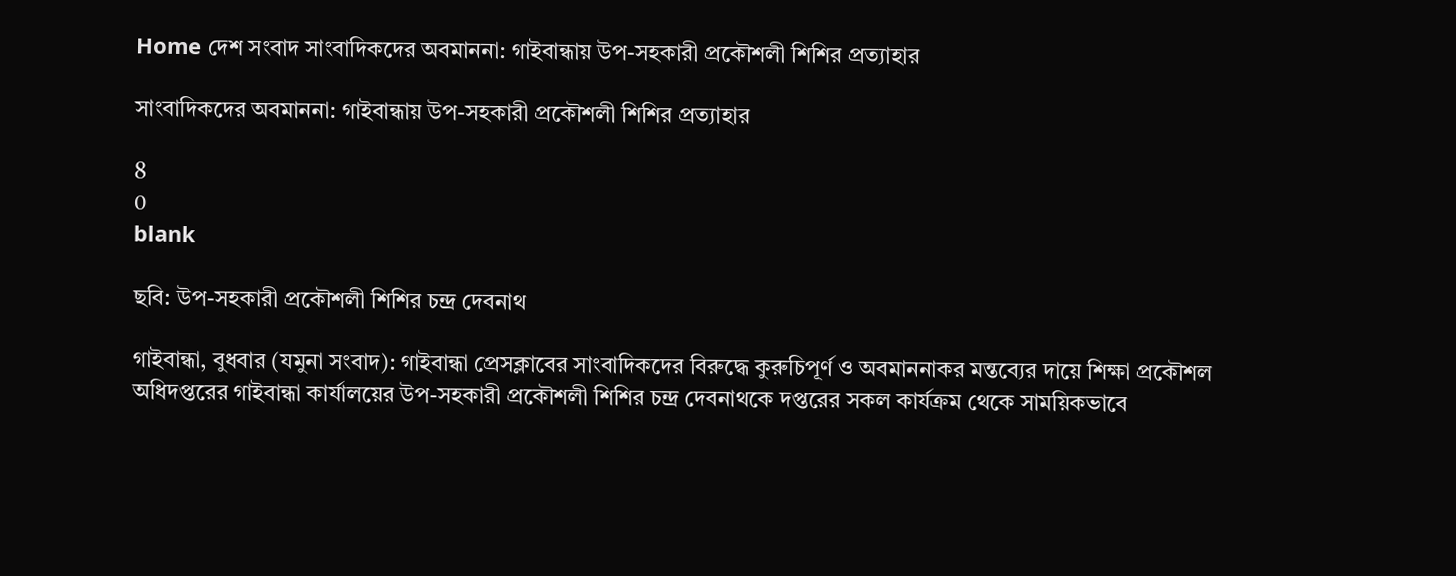Home দেশ সংবাদ সাংবাদিকদের অবমাননা: গাইবান্ধায় উপ-সহকারী প্রকৌশলী শিশির প্রত্যাহার

সাংবাদিকদের অবমাননা: গাইবান্ধায় উপ-সহকারী প্রকৌশলী শিশির প্রত্যাহার

8
0
blank

ছবি: উপ-সহকারী প্রকৌশলী শিশির চন্দ্র দেবনাথ

গাইবান্ধা, বুধবার (যমুনা সংবাদ): গাইবান্ধা প্রেসক্লাবের সাংবাদিকদের বিরুদ্ধে কুরুচিপূর্ণ ও অবমাননাকর মন্তব্যের দায়ে শিক্ষা প্রকৌশল অধিদপ্তরের গাইবান্ধা কার্যালয়ের উপ-সহকারী প্রকৌশলী শিশির চন্দ্র দেবনাথকে দপ্তরের সকল কার্যক্রম থেকে সাময়িকভাবে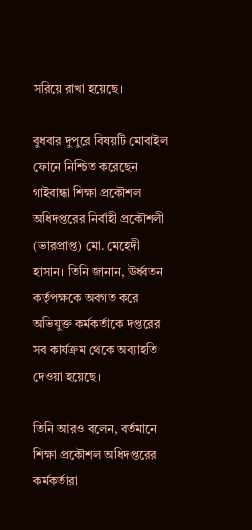সরিয়ে রাখা হয়েছে।

বুধবার দুপুরে বিষয়টি মোবাইল ফোনে নিশ্চিত করেছেন গাইবান্ধা শিক্ষা প্রকৌশল অধিদপ্তরের নির্বাহী প্রকৌশলী (ভারপ্রাপ্ত) মো. মেহেদী হাসান। তিনি জানান, ঊর্ধ্বতন কর্তৃপক্ষকে অবগত করে অভিযুক্ত কর্মকর্তাকে দপ্তরের সব কার্যক্রম থেকে অব্যাহতি দেওয়া হয়েছে।

তিনি আরও বলেন, বর্তমানে শিক্ষা প্রকৌশল অধিদপ্তরের কর্মকর্তারা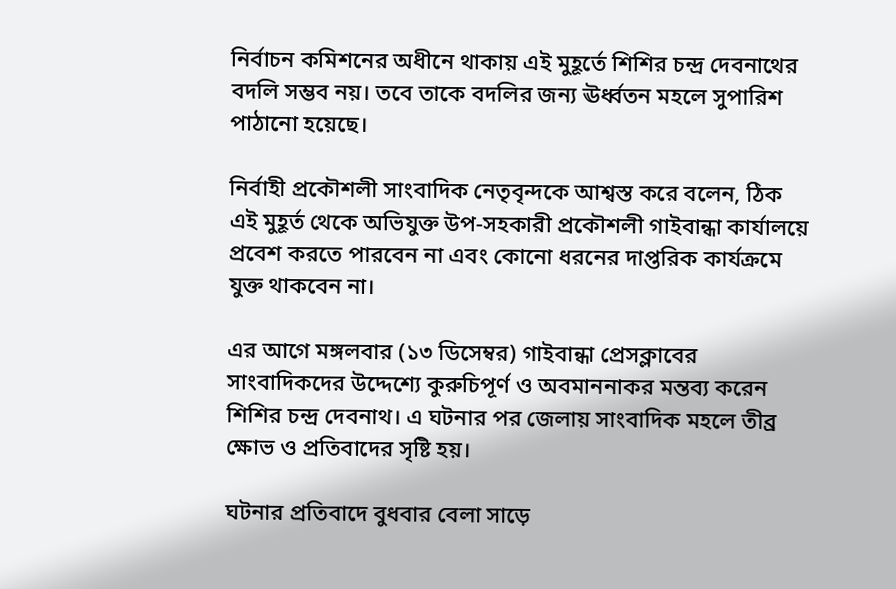নির্বাচন কমিশনের অধীনে থাকায় এই মুহূর্তে শিশির চন্দ্র দেবনাথের বদলি সম্ভব নয়। তবে তাকে বদলির জন্য ঊর্ধ্বতন মহলে সুপারিশ পাঠানো হয়েছে।

নির্বাহী প্রকৌশলী সাংবাদিক নেতৃবৃন্দকে আশ্বস্ত করে বলেন, ঠিক এই মুহূর্ত থেকে অভিযুক্ত উপ-সহকারী প্রকৌশলী গাইবান্ধা কার্যালয়ে প্রবেশ করতে পারবেন না এবং কোনো ধরনের দাপ্তরিক কার্যক্রমে যুক্ত থাকবেন না।

এর আগে মঙ্গলবার (১৩ ডিসেম্বর) গাইবান্ধা প্রেসক্লাবের সাংবাদিকদের উদ্দেশ্যে কুরুচিপূর্ণ ও অবমাননাকর মন্তব্য করেন শিশির চন্দ্র দেবনাথ। এ ঘটনার পর জেলায় সাংবাদিক মহলে তীব্র ক্ষোভ ও প্রতিবাদের সৃষ্টি হয়।

ঘটনার প্রতিবাদে বুধবার বেলা সাড়ে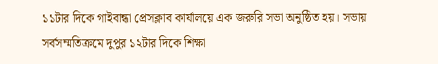১১টার দিকে গাইবান্ধা প্রেসক্লাব কার্যালয়ে এক জরুরি সভা অনুষ্ঠিত হয়। সভায় সর্বসম্মতিক্রমে দুপুর ১২টার দিকে শিক্ষা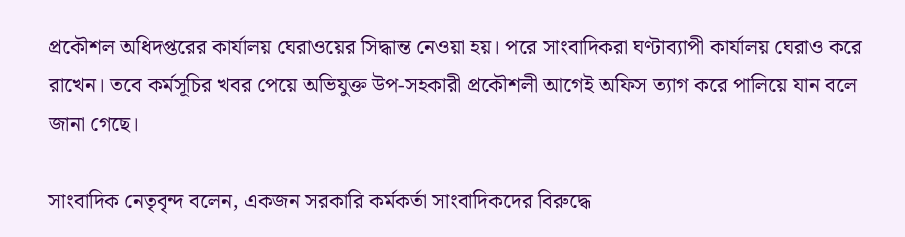প্রকৌশল অধিদপ্তরের কার্যালয় ঘেরাওয়ের সিদ্ধান্ত নেওয়া হয়। পরে সাংবাদিকরা ঘণ্টাব্যাপী কার্যালয় ঘেরাও করে রাখেন। তবে কর্মসূচির খবর পেয়ে অভিযুক্ত উপ-সহকারী প্রকৌশলী আগেই অফিস ত্যাগ করে পালিয়ে যান বলে জানা গেছে।

সাংবাদিক নেতৃবৃন্দ বলেন, একজন সরকারি কর্মকর্তা সাংবাদিকদের বিরুদ্ধে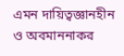এমন দায়িত্বজ্ঞানহীন ও অবমাননাকর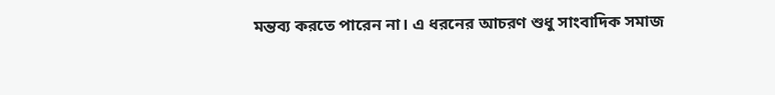মন্তব্য করতে পারেন না। এ ধরনের আচরণ শুধু সাংবাদিক সমাজ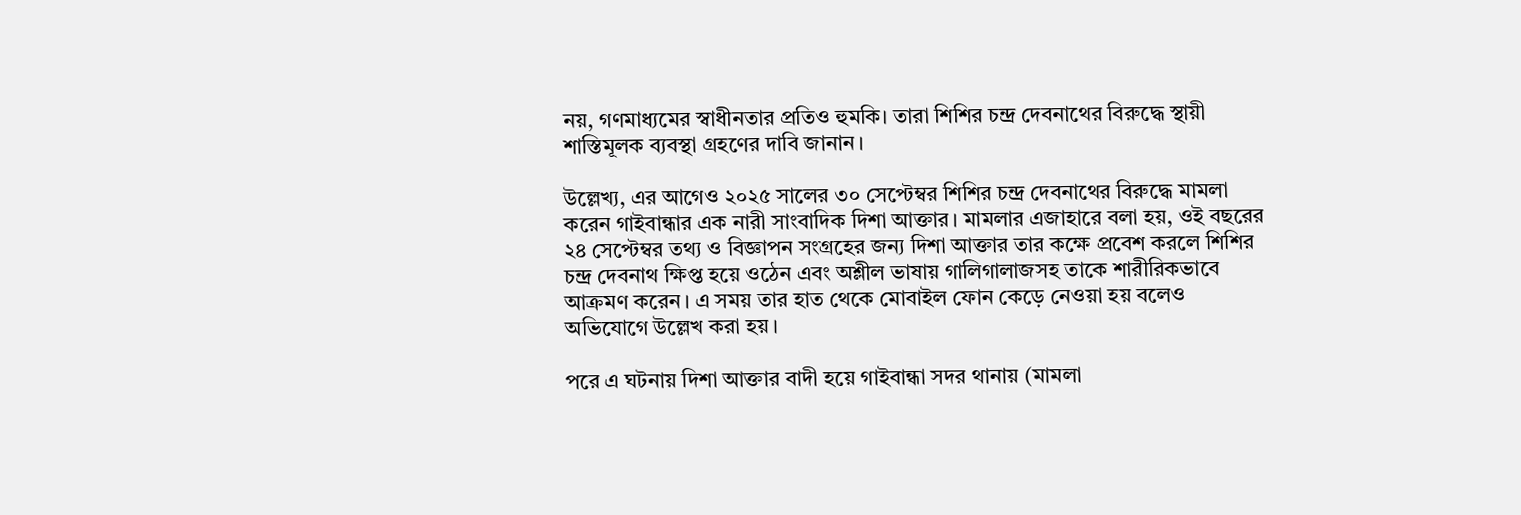নয়, গণমাধ্যমের স্বাধীনতার প্রতিও হুমকি। তারা শিশির চন্দ্র দেবনাথের বিরুদ্ধে স্থায়ী শাস্তিমূলক ব্যবস্থা গ্রহণের দাবি জানান।

উল্লেখ্য, এর আগেও ২০২৫ সালের ৩০ সেপ্টেম্বর শিশির চন্দ্র দেবনাথের বিরুদ্ধে মামলা করেন গাইবান্ধার এক নারী সাংবাদিক দিশা আক্তার। মামলার এজাহারে বলা হয়, ওই বছরের ২৪ সেপ্টেম্বর তথ্য ও বিজ্ঞাপন সংগ্রহের জন্য দিশা আক্তার তার কক্ষে প্রবেশ করলে শিশির চন্দ্র দেবনাথ ক্ষিপ্ত হয়ে ওঠেন এবং অশ্লীল ভাষায় গালিগালাজসহ তাকে শারীরিকভাবে আক্রমণ করেন। এ সময় তার হাত থেকে মোবাইল ফোন কেড়ে নেওয়া হয় বলেও অভিযোগে উল্লেখ করা হয়।

পরে এ ঘটনায় দিশা আক্তার বাদী হয়ে গাইবান্ধা সদর থানায় (মামলা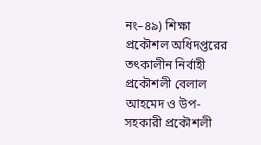নং–৪৯) শিক্ষা প্রকৌশল অধিদপ্তরের তৎকালীন নির্বাহী প্রকৌশলী বেলাল আহমেদ ও উপ-সহকারী প্রকৌশলী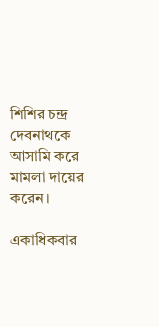শিশির চন্দ্র দেবনাথকে আসামি করে মামলা দায়ের করেন।

একাধিকবার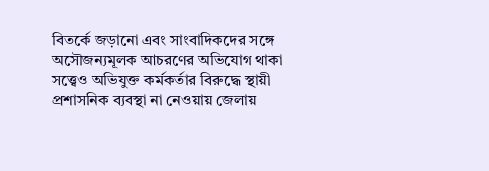বিতর্কে জড়ানো এবং সাংবাদিকদের সঙ্গে অসৌজন্যমূলক আচরণের অভিযোগ থাকা সত্ত্বেও অভিযুক্ত কর্মকর্তার বিরুদ্ধে স্থায়ী প্রশাসনিক ব্যবস্থা না নেওয়ায় জেলায়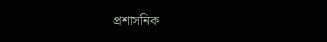প্রশাসনিক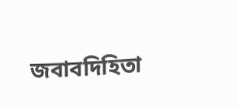জবাবদিহিতা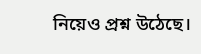নিয়েও প্রশ্ন উঠেছে।